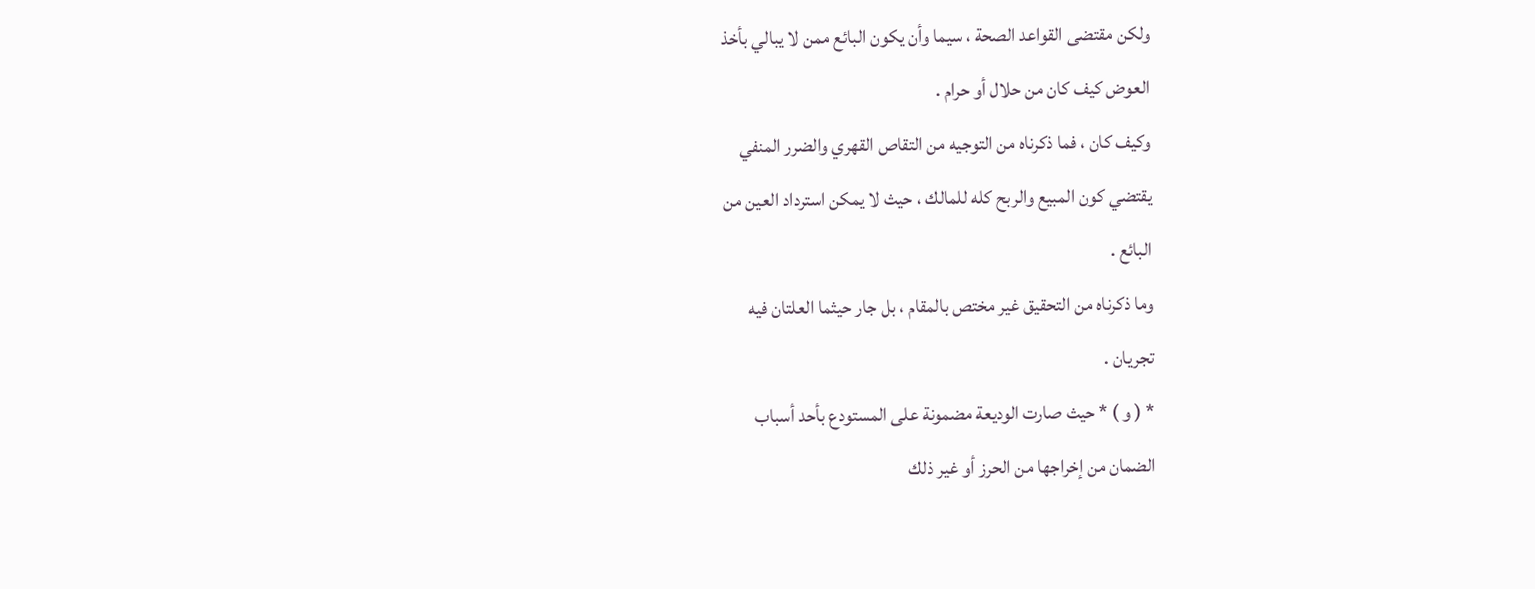ولكن مقتضى القواعد الصحة ، سيما وأن يكون البائع ممن لا يبالي بأخذ
العوض كيف كان من حلال أو حرام .
وكيف كان ، فما ذكرناه من التوجيه من التقاص القهري والضرر المنفي
يقتضي كون المبيع والربح كله للمالك ، حيث لا يمكن استرداد العين من
البائع .
وما ذكرناه من التحقيق غير مختص بالمقام ، بل جار حيثما العلتان فيه
تجريان .
* ( و ) * حيث صارت الوديعة مضمونة على المستودع بأحد أسباب
الضمان من إخراجها من الحرز أو غير ذلك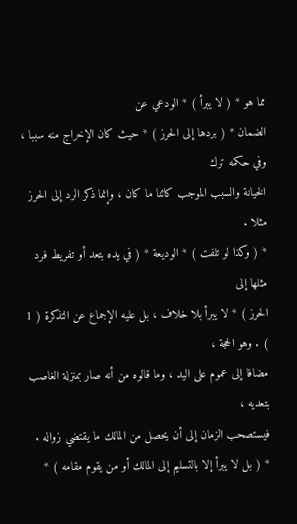مما هو * ( لا يبرأ ) * الودعي عن
الضمان * ( بردها إلى الحرز ) * حيث كان الإخراج منه سببا ، وفي حكمه ترك
الخيانة والسبب الموجب كائنا ما كان ، وإنما ذكر الرد إلى الحرز مثلا .
* ( وكذا لو تلفت ) * الوديعة * ( في يده بتعد أو تفريط فرد مثلها إلى
الحرز ) * لا يبرأ بلا خلاف ، بل عليه الإجماع عن التذكرة ( 1 ) . وهو الحجة ،
مضافا إلى عموم على اليد ، وما قالوه من أنه صار بمنزلة الغاصب بتعديه ،
فيستصحب الزمان إلى أن يحصل من المالك ما يقتضي زواله .
* ( بل لا يبرأ إلا بالتسليم إلى المالك أو من يقوم مقامه ) *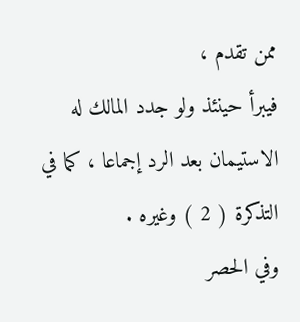ممن تقدم ،
فيبرأ حينئذ ولو جدد المالك له الاستيمان بعد الرد إجماعا ، كما في
التذكرة ( 2 ) وغيره .
وفي الحصر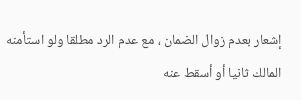إشعار بعدم زوال الضمان ، مع عدم الرد مطلقا ولو استأمنه
المالك ثانيا أو أسقط عنه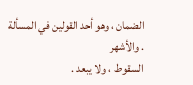الضمان ، وهو أحد القولين في المسألة . والأشهر
السقوط ، ولا يبعد .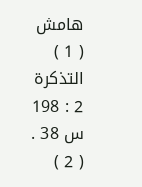هامش
( 1 ) التذكرة 2 : 198 س 38 .
( 2 )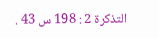التذكرة 2 : 198 س 43 .